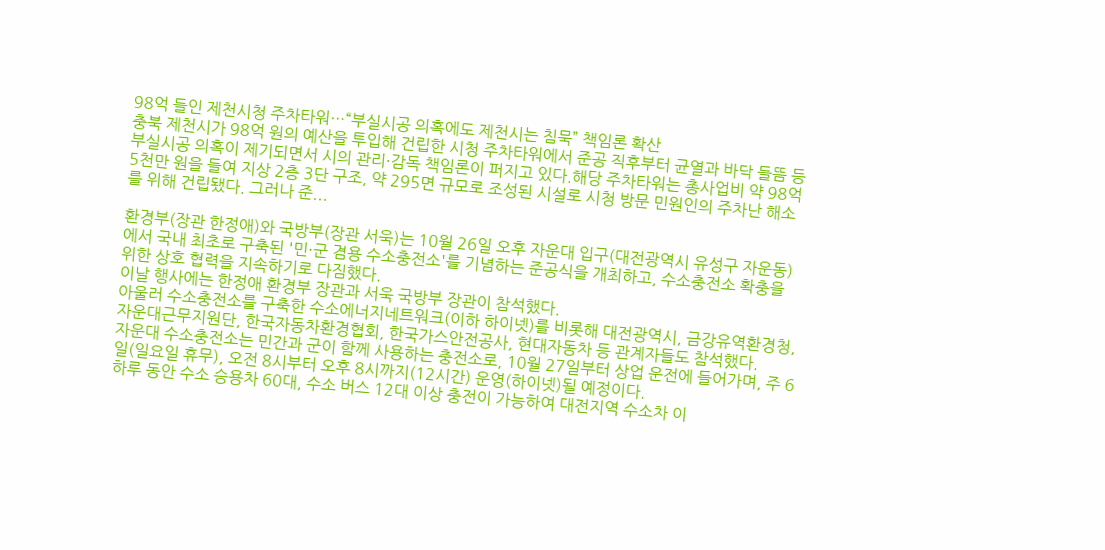98억 들인 제천시청 주차타워…“부실시공 의혹에도 제천시는 침묵” 책임론 확산
충북 제천시가 98억 원의 예산을 투입해 건립한 시청 주차타워에서 준공 직후부터 균열과 바닥 들뜸 등 부실시공 의혹이 제기되면서 시의 관리·감독 책임론이 퍼지고 있다.해당 주차타워는 총사업비 약 98억5천만 원을 들여 지상 2층 3단 구조, 약 295면 규모로 조성된 시설로 시청 방문 민원인의 주차난 해소를 위해 건립됐다. 그러나 준...

환경부(장관 한정애)와 국방부(장관 서욱)는 10월 26일 오후 자운대 입구(대전광역시 유성구 자운동)에서 국내 최초로 구축된 '민·군 겸용 수소충전소'를 기념하는 준공식을 개최하고, 수소충전소 확충을 위한 상호 협력을 지속하기로 다짐했다.
이날 행사에는 한정애 환경부 장관과 서욱 국방부 장관이 참석했다.
아울러 수소충전소를 구축한 수소에너지네트워크(이하 하이넷)를 비롯해 대전광역시, 금강유역환경청, 자운대근무지원단, 한국자동차환경협회, 한국가스안전공사, 현대자동차 등 관계자들도 참석했다.
자운대 수소충전소는 민간과 군이 함께 사용하는 충전소로, 10월 27일부터 상업 운전에 들어가며, 주 6일(일요일 휴무), 오전 8시부터 오후 8시까지(12시간) 운영(하이넷)될 예정이다.
하루 동안 수소 승용차 60대, 수소 버스 12대 이상 충전이 가능하여 대전지역 수소차 이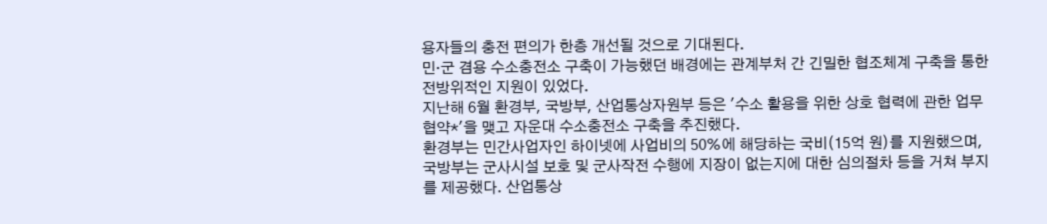용자들의 충전 편의가 한층 개선될 것으로 기대된다.
민·군 겸용 수소충전소 구축이 가능했던 배경에는 관계부처 간 긴밀한 협조체계 구축을 통한 전방위적인 지원이 있었다.
지난해 6월 환경부, 국방부, 산업통상자원부 등은 '수소 활용을 위한 상호 협력에 관한 업무협약*'을 맺고 자운대 수소충전소 구축을 추진했다.
환경부는 민간사업자인 하이넷에 사업비의 50%에 해당하는 국비(15억 원)를 지원했으며, 국방부는 군사시설 보호 및 군사작전 수행에 지장이 없는지에 대한 심의절차 등을 거쳐 부지를 제공했다. 산업통상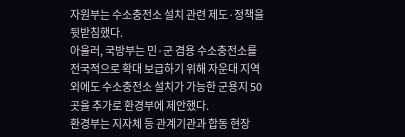자원부는 수소충전소 설치 관련 제도·정책을 뒷받침했다.
아울러, 국방부는 민·군 겸용 수소충전소를 전국적으로 확대 보급하기 위해 자운대 지역 외에도 수소충전소 설치가 가능한 군용지 50곳을 추가로 환경부에 제안했다.
환경부는 지자체 등 관계기관과 합동 현장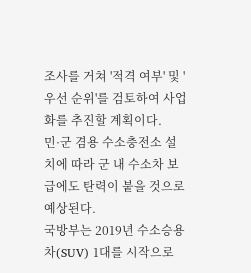조사를 거쳐 '적격 여부' 및 '우선 순위'를 검토하여 사업화를 추진할 계획이다.
민·군 겸용 수소충전소 설치에 따라 군 내 수소차 보급에도 탄력이 붙을 것으로 예상된다.
국방부는 2019년 수소승용차(SUV) 1대를 시작으로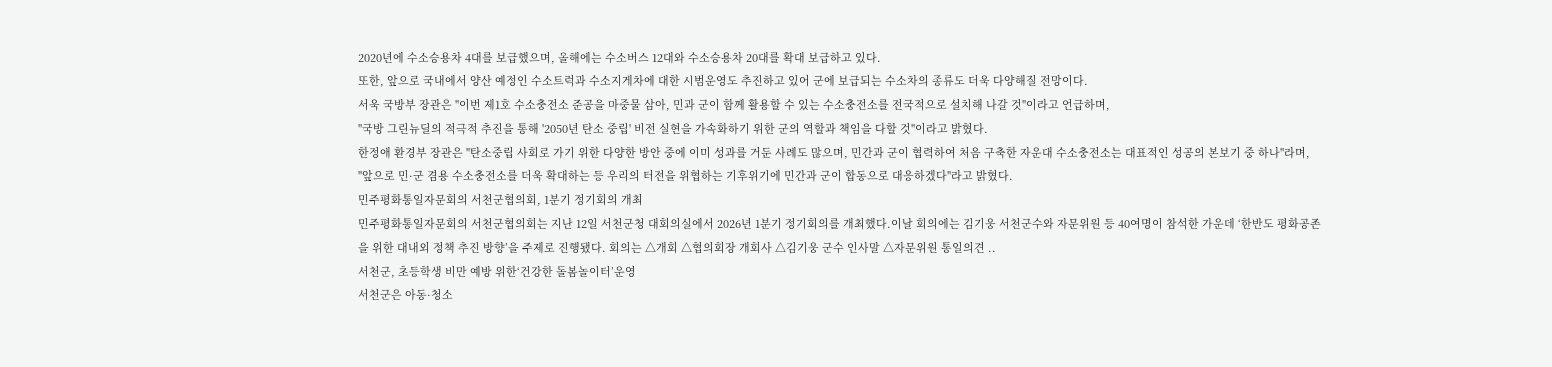2020년에 수소승용차 4대를 보급했으며, 올해에는 수소버스 12대와 수소승용차 20대를 확대 보급하고 있다.
또한, 앞으로 국내에서 양산 예정인 수소트럭과 수소지게차에 대한 시범운영도 추진하고 있어 군에 보급되는 수소차의 종류도 더욱 다양해질 전망이다.
서욱 국방부 장관은 "이번 제1호 수소충전소 준공을 마중물 삼아, 민과 군이 함께 활용할 수 있는 수소충전소를 전국적으로 설치해 나갈 것"이라고 언급하며,
"국방 그린뉴딜의 적극적 추진을 통해 '2050년 탄소 중립' 비전 실현을 가속화하기 위한 군의 역할과 책임을 다할 것"이라고 밝혔다.
한정애 환경부 장관은 "탄소중립 사회로 가기 위한 다양한 방안 중에 이미 성과를 거둔 사례도 많으며, 민간과 군이 협력하여 처음 구축한 자운대 수소충전소는 대표적인 성공의 본보기 중 하나"라며,
"앞으로 민·군 겸용 수소충전소를 더욱 확대하는 등 우리의 터전을 위협하는 기후위기에 민간과 군이 합동으로 대응하겠다"라고 밝혔다.
민주평화통일자문회의 서천군협의회, 1분기 정기회의 개최
민주평화통일자문회의 서천군협의회는 지난 12일 서천군청 대회의실에서 2026년 1분기 정기회의를 개최했다.이날 회의에는 김기웅 서천군수와 자문위원 등 40여명이 참석한 가운데 ‘한반도 평화공존을 위한 대내외 정책 추진 방향’을 주제로 진행됐다. 회의는 △개회 △협의회장 개회사 △김기웅 군수 인사말 △자문위원 통일의견 ..
서천군, 초등학생 비만 예방 위한‘건강한 돌봄놀이터’운영
서천군은 아동·청소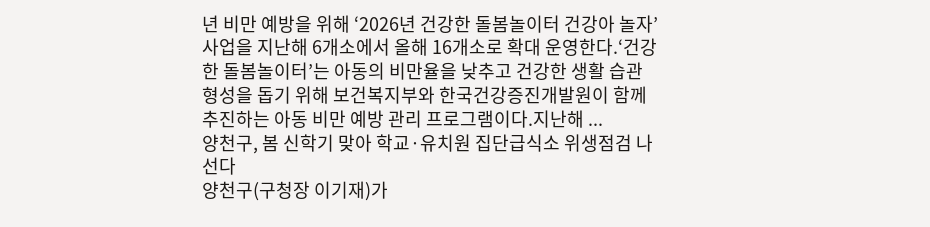년 비만 예방을 위해 ‘2026년 건강한 돌봄놀이터 건강아 놀자’ 사업을 지난해 6개소에서 올해 16개소로 확대 운영한다.‘건강한 돌봄놀이터’는 아동의 비만율을 낮추고 건강한 생활 습관 형성을 돕기 위해 보건복지부와 한국건강증진개발원이 함께 추진하는 아동 비만 예방 관리 프로그램이다.지난해 ...
양천구, 봄 신학기 맞아 학교·유치원 집단급식소 위생점검 나선다
양천구(구청장 이기재)가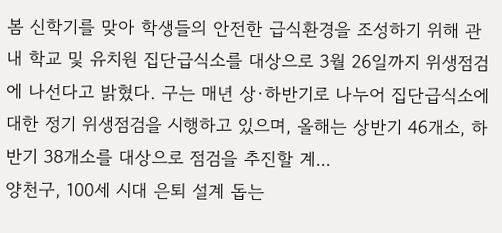봄 신학기를 맞아 학생들의 안전한 급식환경을 조성하기 위해 관내 학교 및 유치원 집단급식소를 대상으로 3월 26일까지 위생점검에 나선다고 밝혔다. 구는 매년 상·하반기로 나누어 집단급식소에 대한 정기 위생점검을 시행하고 있으며, 올해는 상반기 46개소, 하반기 38개소를 대상으로 점검을 추진할 계...
양천구, 100세 시대 은퇴 설계 돕는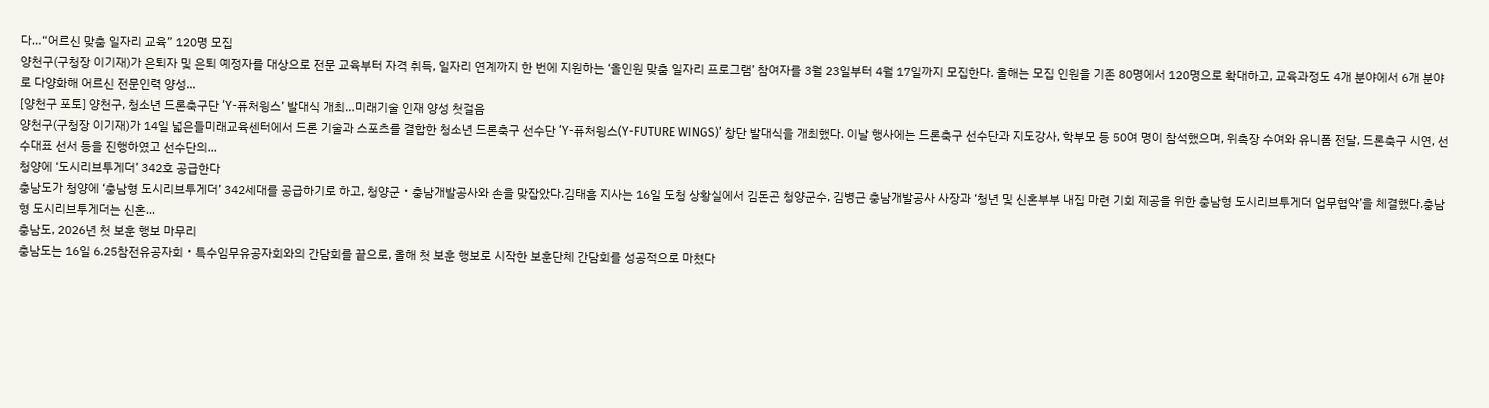다…“어르신 맞춤 일자리 교육” 120명 모집
양천구(구청장 이기재)가 은퇴자 및 은퇴 예정자를 대상으로 전문 교육부터 자격 취득, 일자리 연계까지 한 번에 지원하는 ‘올인원 맞춤 일자리 프로그램’ 참여자를 3월 23일부터 4월 17일까지 모집한다. 올해는 모집 인원을 기존 80명에서 120명으로 확대하고, 교육과정도 4개 분야에서 6개 분야로 다양화해 어르신 전문인력 양성...
[양천구 포토] 양천구, 청소년 드론축구단 ‘Y-퓨처윙스’ 발대식 개최…미래기술 인재 양성 첫걸음
양천구(구청장 이기재)가 14일 넓은들미래교육센터에서 드론 기술과 스포츠를 결합한 청소년 드론축구 선수단 ‘Y-퓨처윙스(Y-FUTURE WINGS)’ 창단 발대식을 개최했다. 이날 행사에는 드론축구 선수단과 지도강사, 학부모 등 50여 명이 참석했으며, 위촉장 수여와 유니폼 전달, 드론축구 시연, 선수대표 선서 등을 진행하였고 선수단의...
청양에 ‘도시리브투게더’ 342호 공급한다
충남도가 청양에 ‘충남형 도시리브투게더’ 342세대를 공급하기로 하고, 청양군・충남개발공사와 손을 맞잡았다.김태흠 지사는 16일 도청 상황실에서 김돈곤 청양군수, 김병근 충남개발공사 사장과 ‘청년 및 신혼부부 내집 마련 기회 제공을 위한 충남형 도시리브투게더 업무협약’을 체결했다.충남형 도시리브투게더는 신혼...
충남도, 2026년 첫 보훈 행보 마무리
충남도는 16일 6.25참전유공자회・특수임무유공자회와의 간담회를 끝으로, 올해 첫 보훈 행보로 시작한 보훈단체 간담회를 성공적으로 마쳤다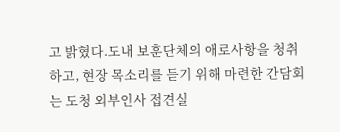고 밝혔다.도내 보훈단체의 애로사항을 청취하고, 현장 목소리를 듣기 위해 마련한 간담회는 도청 외부인사 접견실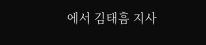에서 김태흠 지사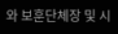와 보훈단체장 및 시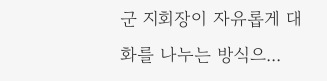군 지회장이 자유롭게 대화를 나누는 방식으...